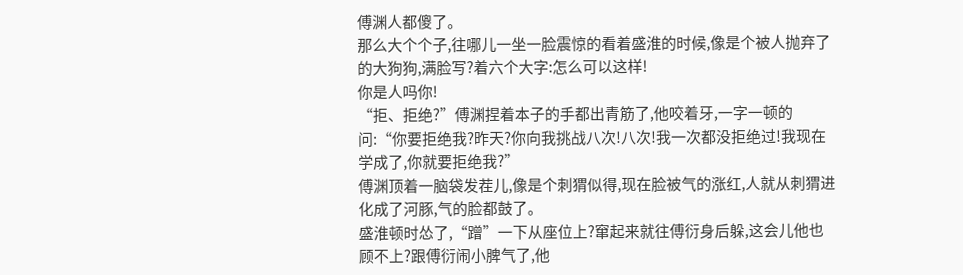傅渊人都傻了。
那么大个个子,往哪儿一坐一脸震惊的看着盛淮的时候,像是个被人抛弃了的大狗狗,满脸写?着六个大字:怎么可以这样!
你是人吗你!
“拒、拒绝?”傅渊捏着本子的手都出青筋了,他咬着牙,一字一顿的问:“你要拒绝我?昨天?你向我挑战八次!八次!我一次都没拒绝过!我现在学成了,你就要拒绝我?”
傅渊顶着一脑袋发茬儿,像是个刺猬似得,现在脸被气的涨红,人就从刺猬进化成了河豚,气的脸都鼓了。
盛淮顿时怂了,“蹭”一下从座位上?窜起来就往傅衍身后躲,这会儿他也顾不上?跟傅衍闹小脾气了,他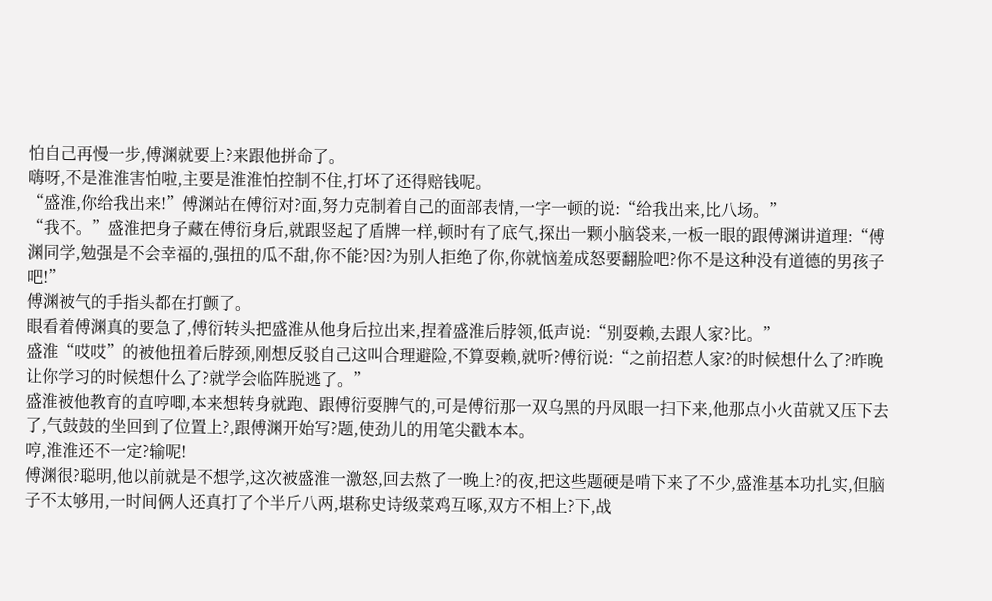怕自己再慢一步,傅渊就要上?来跟他拼命了。
嗨呀,不是淮淮害怕啦,主要是淮淮怕控制不住,打坏了还得赔钱呢。
“盛淮,你给我出来!”傅渊站在傅衍对?面,努力克制着自己的面部表情,一字一顿的说:“给我出来,比八场。”
“我不。”盛淮把身子藏在傅衍身后,就跟竖起了盾牌一样,顿时有了底气,探出一颗小脑袋来,一板一眼的跟傅渊讲道理:“傅渊同学,勉强是不会幸福的,强扭的瓜不甜,你不能?因?为别人拒绝了你,你就恼羞成怒要翻脸吧?你不是这种没有道德的男孩子吧!”
傅渊被气的手指头都在打颤了。
眼看着傅渊真的要急了,傅衍转头把盛淮从他身后拉出来,捏着盛淮后脖领,低声说:“别耍赖,去跟人家?比。”
盛淮“哎哎”的被他扭着后脖颈,刚想反驳自己这叫合理避险,不算耍赖,就听?傅衍说:“之前招惹人家?的时候想什么了?昨晚让你学习的时候想什么了?就学会临阵脱逃了。”
盛淮被他教育的直哼唧,本来想转身就跑、跟傅衍耍脾气的,可是傅衍那一双乌黑的丹凤眼一扫下来,他那点小火苗就又压下去了,气鼓鼓的坐回到了位置上?,跟傅渊开始写?题,使劲儿的用笔尖戳本本。
哼,淮淮还不一定?输呢!
傅渊很?聪明,他以前就是不想学,这次被盛淮一激怒,回去熬了一晚上?的夜,把这些题硬是啃下来了不少,盛淮基本功扎实,但脑子不太够用,一时间俩人还真打了个半斤八两,堪称史诗级菜鸡互啄,双方不相上?下,战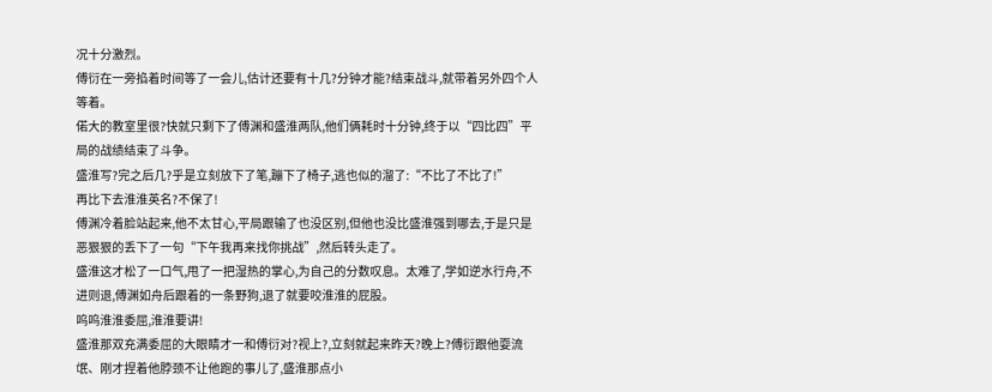况十分激烈。
傅衍在一旁掐着时间等了一会儿,估计还要有十几?分钟才能?结束战斗,就带着另外四个人等着。
偌大的教室里很?快就只剩下了傅渊和盛淮两队,他们俩耗时十分钟,终于以“四比四”平局的战绩结束了斗争。
盛淮写?完之后几?乎是立刻放下了笔,蹦下了椅子,逃也似的溜了:“不比了不比了!”
再比下去淮淮英名?不保了!
傅渊冷着脸站起来,他不太甘心,平局跟输了也没区别,但他也没比盛淮强到哪去,于是只是恶狠狠的丢下了一句“下午我再来找你挑战”,然后转头走了。
盛淮这才松了一口气,甩了一把湿热的掌心,为自己的分数叹息。太难了,学如逆水行舟,不进则退,傅渊如舟后跟着的一条野狗,退了就要咬淮淮的屁股。
呜呜淮淮委屈,淮淮要讲!
盛淮那双充满委屈的大眼睛才一和傅衍对?视上?,立刻就起来昨天?晚上?傅衍跟他耍流氓、刚才捏着他脖颈不让他跑的事儿了,盛淮那点小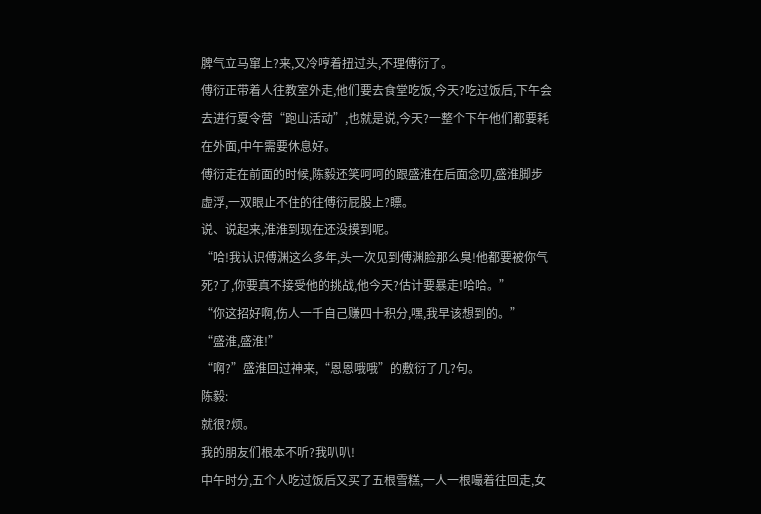脾气立马窜上?来,又冷哼着扭过头,不理傅衍了。
傅衍正带着人往教室外走,他们要去食堂吃饭,今天?吃过饭后,下午会去进行夏令营“跑山活动”,也就是说,今天?一整个下午他们都要耗在外面,中午需要休息好。
傅衍走在前面的时候,陈毅还笑呵呵的跟盛淮在后面念叨,盛淮脚步虚浮,一双眼止不住的往傅衍屁股上?瞟。
说、说起来,淮淮到现在还没摸到呢。
“哈!我认识傅渊这么多年,头一次见到傅渊脸那么臭!他都要被你气死?了,你要真不接受他的挑战,他今天?估计要暴走!哈哈。”
“你这招好啊,伤人一千自己赚四十积分,嘿,我早该想到的。”
“盛淮,盛淮!”
“啊?”盛淮回过神来,“恩恩哦哦”的敷衍了几?句。
陈毅:
就很?烦。
我的朋友们根本不听?我叭叭!
中午时分,五个人吃过饭后又买了五根雪糕,一人一根嘬着往回走,女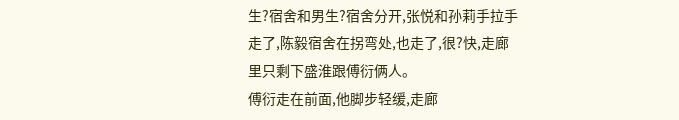生?宿舍和男生?宿舍分开,张悦和孙莉手拉手走了,陈毅宿舍在拐弯处,也走了,很?快,走廊里只剩下盛淮跟傅衍俩人。
傅衍走在前面,他脚步轻缓,走廊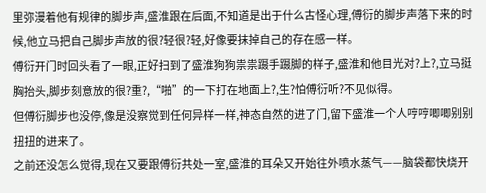里弥漫着他有规律的脚步声,盛淮跟在后面,不知道是出于什么古怪心理,傅衍的脚步声落下来的时候,他立马把自己脚步声放的很?轻很?轻,好像要抹掉自己的存在感一样。
傅衍开门时回头看了一眼,正好扫到了盛淮狗狗祟祟蹑手蹑脚的样子,盛淮和他目光对?上?,立马挺胸抬头,脚步刻意放的很?重?,“啪”的一下打在地面上?,生?怕傅衍听?不见似得。
但傅衍脚步也没停,像是没察觉到任何异样一样,神态自然的进了门,留下盛淮一个人哼哼唧唧别别扭扭的进来了。
之前还没怎么觉得,现在又要跟傅衍共处一室,盛淮的耳朵又开始往外喷水蒸气——脑袋都快烧开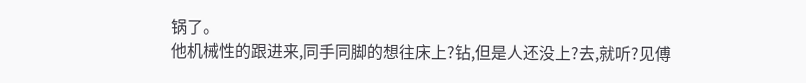锅了。
他机械性的跟进来,同手同脚的想往床上?钻,但是人还没上?去,就听?见傅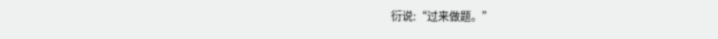衍说:“过来做题。”